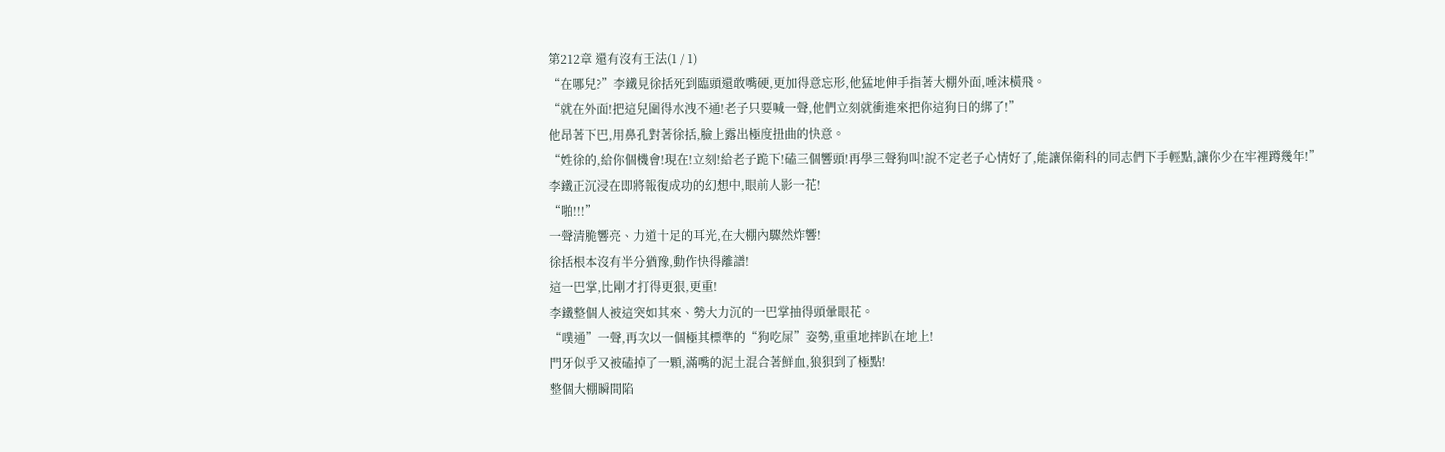第212章 還有沒有王法(1 / 1)
“在哪兒?”李鐵見徐括死到臨頭還敢嘴硬,更加得意忘形,他猛地伸手指著大棚外面,唾沫橫飛。
“就在外面!把這兒圍得水洩不通!老子只要喊一聲,他們立刻就衝進來把你這狗日的綁了!”
他昂著下巴,用鼻孔對著徐括,臉上露出極度扭曲的快意。
“姓徐的,給你個機會!現在!立刻!給老子跪下!磕三個響頭!再學三聲狗叫!說不定老子心情好了,能讓保衛科的同志們下手輕點,讓你少在牢裡蹲幾年!”
李鐵正沉浸在即將報復成功的幻想中,眼前人影一花!
“啪!!!”
一聲清脆響亮、力道十足的耳光,在大棚內驟然炸響!
徐括根本沒有半分猶豫,動作快得離譜!
這一巴掌,比剛才打得更狠,更重!
李鐵整個人被這突如其來、勢大力沉的一巴掌抽得頭暈眼花。
“噗通”一聲,再次以一個極其標準的“狗吃屎”姿勢,重重地摔趴在地上!
門牙似乎又被磕掉了一顆,滿嘴的泥土混合著鮮血,狼狽到了極點!
整個大棚瞬間陷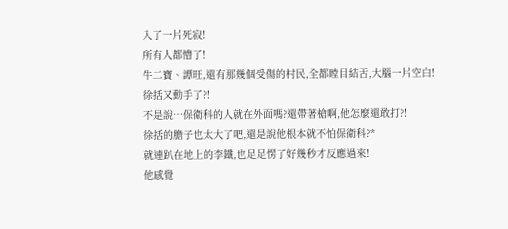入了一片死寂!
所有人都懵了!
牛二寶、譚旺,還有那幾個受傷的村民,全都瞠目結舌,大腦一片空白!
徐括又動手了?!
不是說…保衛科的人就在外面嗎?還帶著槍啊,他怎麼還敢打?!
徐括的膽子也太大了吧,還是說他根本就不怕保衛科?*
就連趴在地上的李鐵,也足足愣了好幾秒才反應過來!
他感覺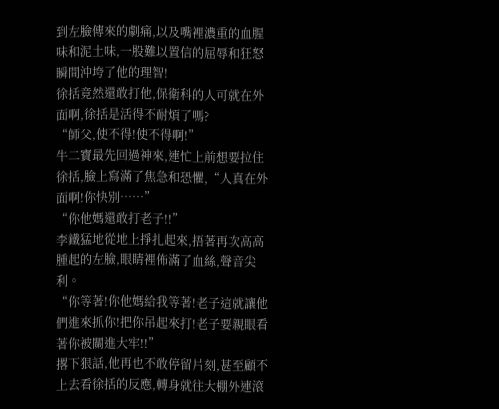到左臉傳來的劇痛,以及嘴裡濃重的血腥味和泥土味,一股難以置信的屈辱和狂怒瞬間沖垮了他的理智!
徐括竟然還敢打他,保衛科的人可就在外面啊,徐括是活得不耐煩了嗎?
“師父,使不得!使不得啊!”
牛二寶最先回過神來,連忙上前想要拉住徐括,臉上寫滿了焦急和恐懼,“人真在外面啊!你快別……”
“你他媽還敢打老子!!”
李鐵猛地從地上掙扎起來,捂著再次高高腫起的左臉,眼睛裡佈滿了血絲,聲音尖利。
“你等著!你他媽給我等著!老子這就讓他們進來抓你!把你吊起來打!老子要親眼看著你被關進大牢!!”
撂下狠話,他再也不敢停留片刻,甚至顧不上去看徐括的反應,轉身就往大棚外連滾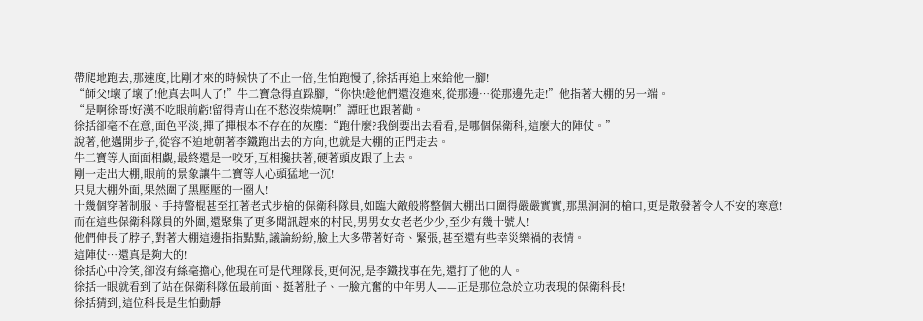帶爬地跑去,那速度,比剛才來的時候快了不止一倍,生怕跑慢了,徐括再追上來給他一腳!
“師父!壞了壞了!他真去叫人了!”牛二寶急得直跺腳,“你快!趁他們還沒進來,從那邊…從那邊先走!”他指著大棚的另一端。
“是啊徐哥!好漢不吃眼前虧!留得青山在不愁沒柴燒啊!”譚旺也跟著勸。
徐括卻毫不在意,面色平淡,撣了撣根本不存在的灰塵:“跑什麼?我倒要出去看看,是哪個保衛科,這麼大的陣仗。”
說著,他邁開步子,從容不迫地朝著李鐵跑出去的方向,也就是大棚的正門走去。
牛二寶等人面面相覷,最終還是一咬牙,互相攙扶著,硬著頭皮跟了上去。
剛一走出大棚,眼前的景象讓牛二寶等人心頭猛地一沉!
只見大棚外面,果然圍了黑壓壓的一圈人!
十幾個穿著制服、手持警棍甚至扛著老式步槍的保衛科隊員,如臨大敵般將整個大棚出口圍得嚴嚴實實,那黑洞洞的槍口,更是散發著令人不安的寒意!
而在這些保衛科隊員的外圍,還聚集了更多聞訊趕來的村民,男男女女老老少少,至少有幾十號人!
他們伸長了脖子,對著大棚這邊指指點點,議論紛紛,臉上大多帶著好奇、緊張,甚至還有些幸災樂禍的表情。
這陣仗…還真是夠大的!
徐括心中冷笑,卻沒有絲毫擔心,他現在可是代理隊長,更何況,是李鐵找事在先,還打了他的人。
徐括一眼就看到了站在保衛科隊伍最前面、挺著肚子、一臉亢奮的中年男人——正是那位急於立功表現的保衛科長!
徐括猜到,這位科長是生怕動靜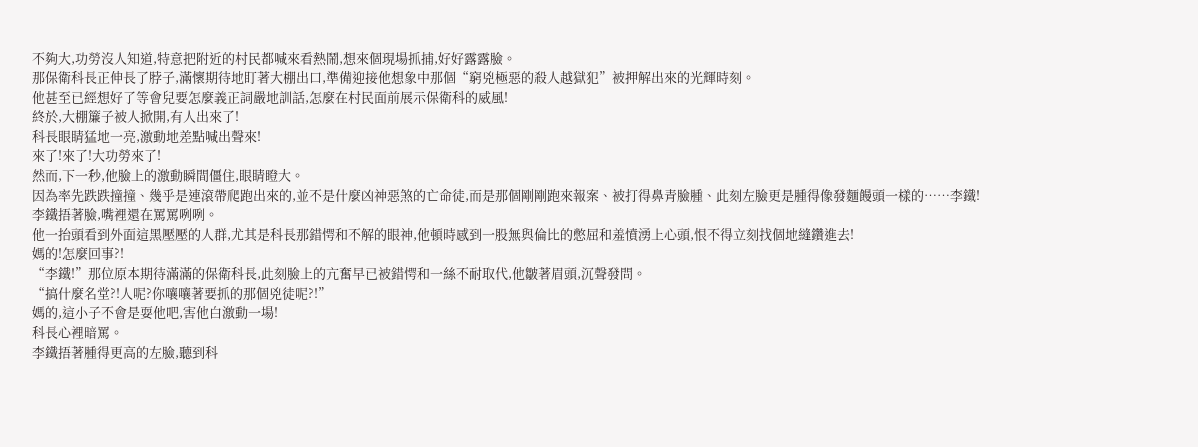不夠大,功勞沒人知道,特意把附近的村民都喊來看熱鬧,想來個現場抓捕,好好露露臉。
那保衛科長正伸長了脖子,滿懷期待地盯著大棚出口,準備迎接他想象中那個“窮兇極惡的殺人越獄犯”被押解出來的光輝時刻。
他甚至已經想好了等會兒要怎麼義正詞嚴地訓話,怎麼在村民面前展示保衛科的威風!
終於,大棚簾子被人掀開,有人出來了!
科長眼睛猛地一亮,激動地差點喊出聲來!
來了!來了!大功勞來了!
然而,下一秒,他臉上的激動瞬間僵住,眼睛瞪大。
因為率先跌跌撞撞、幾乎是連滾帶爬跑出來的,並不是什麼凶神惡煞的亡命徒,而是那個剛剛跑來報案、被打得鼻青臉腫、此刻左臉更是腫得像發麵饅頭一樣的……李鐵!
李鐵捂著臉,嘴裡還在罵罵咧咧。
他一抬頭看到外面這黑壓壓的人群,尤其是科長那錯愕和不解的眼神,他頓時感到一股無與倫比的憋屈和羞憤湧上心頭,恨不得立刻找個地縫鑽進去!
媽的!怎麼回事?!
“李鐵!”那位原本期待滿滿的保衛科長,此刻臉上的亢奮早已被錯愕和一絲不耐取代,他皺著眉頭,沉聲發問。
“搞什麼名堂?!人呢?你嚷嚷著要抓的那個兇徒呢?!”
媽的,這小子不會是耍他吧,害他白激動一場!
科長心裡暗罵。
李鐵捂著腫得更高的左臉,聽到科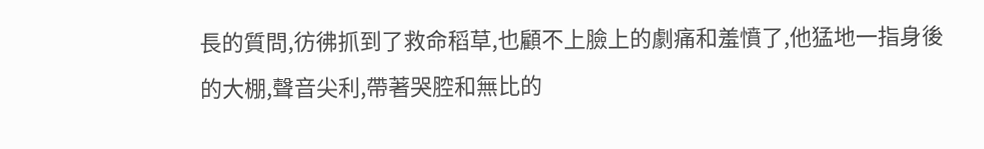長的質問,彷彿抓到了救命稻草,也顧不上臉上的劇痛和羞憤了,他猛地一指身後的大棚,聲音尖利,帶著哭腔和無比的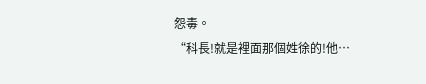怨毒。
“科長!就是裡面那個姓徐的!他…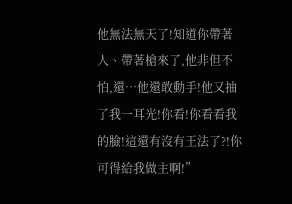他無法無天了!知道你帶著人、帶著槍來了,他非但不怕,還…他還敢動手!他又抽了我一耳光!你看!你看看我的臉!這還有沒有王法了?!你可得給我做主啊!”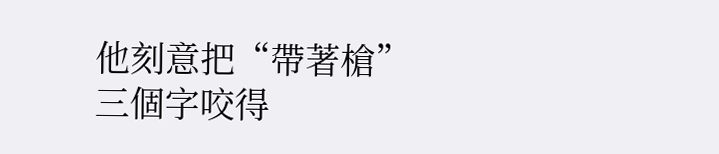他刻意把“帶著槍”三個字咬得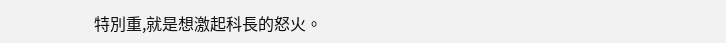特別重,就是想激起科長的怒火。